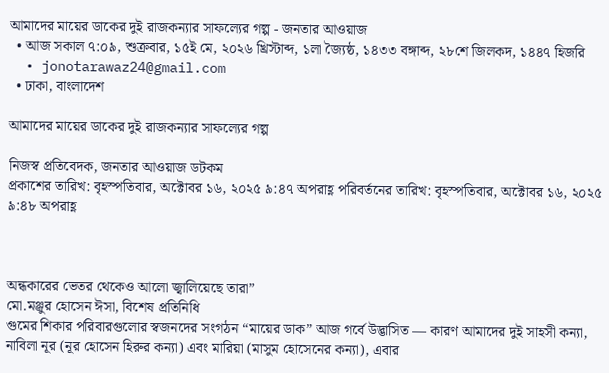আমাদের মায়ের ডাকের দুই রাজকন্যার সাফল্যের গল্প - জনতার আওয়াজ
  • আজ সকাল ৭:০৯, শুক্রবার, ১৫ই মে, ২০২৬ খ্রিস্টাব্দ, ১লা জ্যৈষ্ঠ, ১৪৩৩ বঙ্গাব্দ, ২৮শে জিলকদ, ১৪৪৭ হিজরি
  • jonotarawaz24@gmail.com
  • ঢাকা, বাংলাদেশ

আমাদের মায়ের ডাকের দুই রাজকন্যার সাফল্যের গল্প

নিজস্ব প্রতিবেদক, জনতার আওয়াজ ডটকম
প্রকাশের তারিখ: বৃহস্পতিবার, অক্টোবর ১৬, ২০২৫ ৯:৪৭ অপরাহ্ণ পরিবর্তনের তারিখ: বৃহস্পতিবার, অক্টোবর ১৬, ২০২৫ ৯:৪৮ অপরাহ্ণ



অন্ধকারের ভেতর থেকেও আলো জ্বালিয়েছে তারা”
মো.মঞ্জুর হোসেন ঈসা, বিশেষ প্রতিনিধি
গুমের শিকার পরিবারগুলোর স্বজনদের সংগঠন “মায়ের ডাক” আজ গর্বে উদ্ভাসিত — কারণ আমাদের দুই সাহসী কন্যা, নাবিলা নূর (নূর হোসেন হিরুর কন্যা) এবং মারিয়া (মাসুম হোসেনের কন্যা), এবার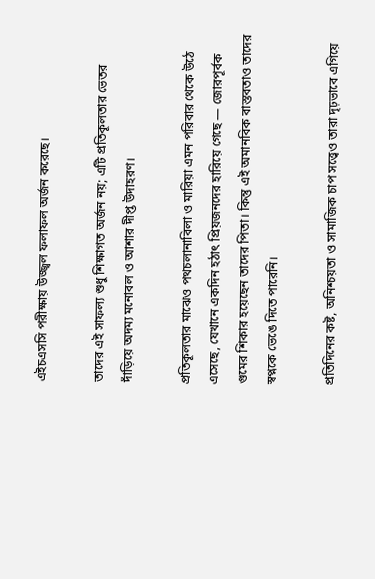এইচএসসি পরীক্ষায় উজ্জ্বল ফলাফল অর্জন করেছে।

তাদের এই সাফল্য শুধু শিক্ষাগত অর্জন নয়; এটি প্রতিকূলতার ভেতর দাঁড়িয়ে অদম্য মনোবল ও আশার দীপ্ত উদাহরণ।

প্রতিকূলতার মাঝেও পথচলানাবিলা ও মারিয়া এমন পরিবার থেকে উঠে এসেছে, যেখানে একদিন হঠাৎ প্রিয়জনদের হারিয়ে গেছে — জোরপূর্বক গুমের শিকার হয়েছেন তাদের পিতা। কিন্তু এই অমানবিক বাস্তবতাও তাদের স্বপ্নকে ভেঙে দিতে পারেনি।

প্রতিদিনের কষ্ট, অনিশ্চয়তা ও সামাজিক চাপ সত্ত্বেও তারা দৃঢ়ভাবে এগিয়ে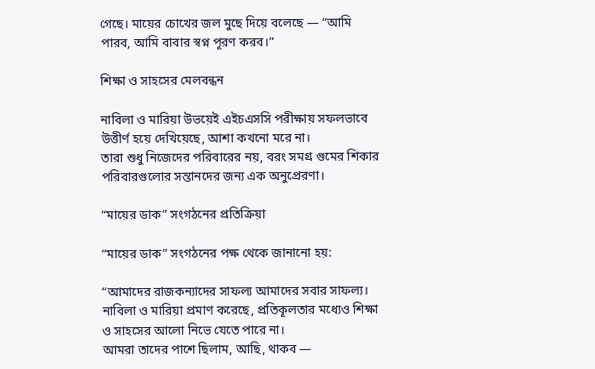গেছে। মায়ের চোখের জল মুছে দিয়ে বলেছে — “আমি পারব, আমি বাবার স্বপ্ন পূরণ করব।”

শিক্ষা ও সাহসের মেলবন্ধন

নাবিলা ও মারিয়া উভয়েই এইচএসসি পরীক্ষায় সফলভাবে উত্তীর্ণ হয়ে দেখিয়েছে, আশা কখনো মরে না।
তারা শুধু নিজেদের পরিবারের নয়, বরং সমগ্র গুমের শিকার পরিবারগুলোর সন্তানদের জন্য এক অনুপ্রেরণা।

“মায়ের ডাক” সংগঠনের প্রতিক্রিয়া

“মায়ের ডাক” সংগঠনের পক্ষ থেকে জানানো হয়:

“আমাদের রাজকন্যাদের সাফল্য আমাদের সবার সাফল্য।
নাবিলা ও মারিয়া প্রমাণ করেছে, প্রতিকূলতার মধ্যেও শিক্ষা ও সাহসের আলো নিভে যেতে পারে না।
আমরা তাদের পাশে ছিলাম, আছি, থাকব —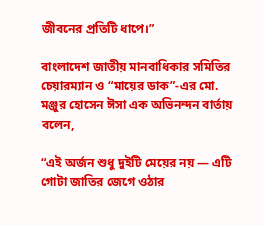জীবনের প্রতিটি ধাপে।”

বাংলাদেশ জাতীয় মানবাধিকার সমিতির চেয়ারম্যান ও “মায়ের ডাক”-এর মো. মঞ্জুর হোসেন ঈসা এক অভিনন্দন বার্তায় বলেন,

“এই অর্জন শুধু দুইটি মেয়ের নয় — এটি গোটা জাতির জেগে ওঠার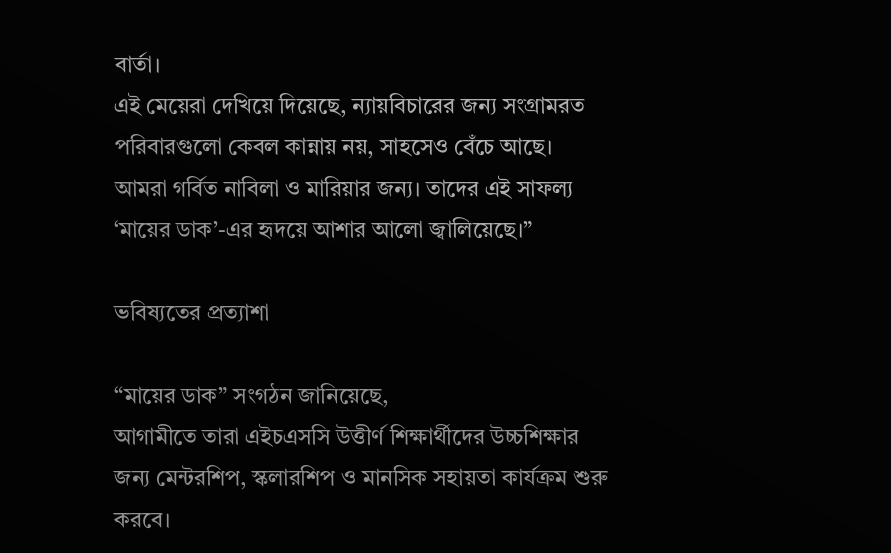বার্তা।
এই মেয়েরা দেখিয়ে দিয়েছে, ন্যায়বিচারের জন্য সংগ্রামরত পরিবারগুলো কেবল কান্নায় নয়, সাহসেও বেঁচে আছে।
আমরা গর্বিত নাবিলা ও মারিয়ার জন্য। তাদের এই সাফল্য ‘মায়ের ডাক’-এর হৃদয়ে আশার আলো জ্বালিয়েছে।”

ভবিষ্যতের প্রত্যাশা

“মায়ের ডাক” সংগঠন জানিয়েছে,
আগামীতে তারা এইচএসসি উত্তীর্ণ শিক্ষার্থীদের উচ্চশিক্ষার জন্য মেন্টরশিপ, স্কলারশিপ ও মানসিক সহায়তা কার্যক্রম শুরু করবে।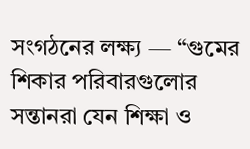সংগঠনের লক্ষ্য — “গুমের শিকার পরিবারগুলোর সন্তানরা যেন শিক্ষা ও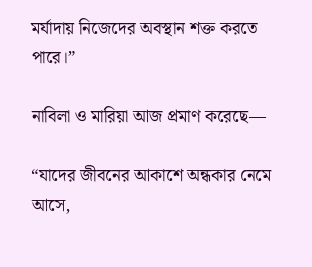মর্যাদায় নিজেদের অবস্থান শক্ত করতে পারে।”

নাবিলা ও মারিয়া আজ প্রমাণ করেছে—

“যাদের জীবনের আকাশে অন্ধকার নেমে আসে,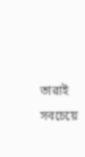তারাই সবচেয়ে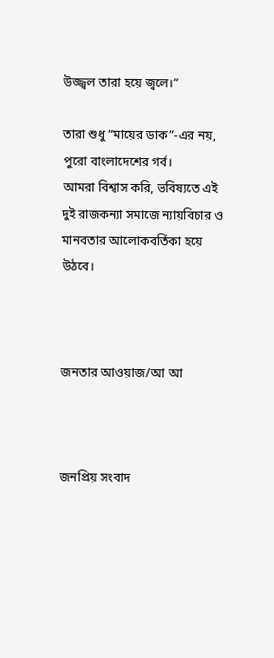উজ্জ্বল তারা হয়ে জ্বলে।”

তারা শুধু “মায়ের ডাক”-এর নয়, পুরো বাংলাদেশের গর্ব।
আমরা বিশ্বাস করি, ভবিষ্যতে এই দুই রাজকন্যা সমাজে ন্যায়বিচার ও মানবতার আলোকবর্তিকা হয়ে উঠবে।



জনতার আওয়াজ/আ আ



জনপ্রিয় সংবাদ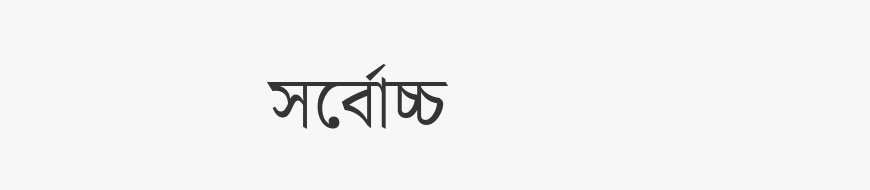সর্বোচ্চ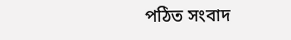পঠিত সংবাদ